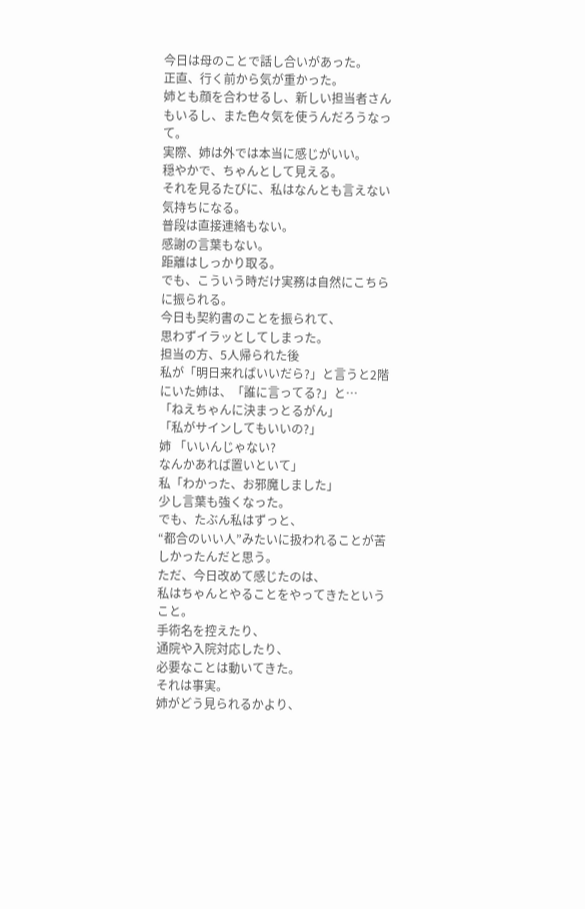今日は母のことで話し合いがあった。
正直、行く前から気が重かった。
姉とも顔を合わせるし、新しい担当者さんもいるし、また色々気を使うんだろうなって。
実際、姉は外では本当に感じがいい。
穏やかで、ちゃんとして見える。
それを見るたびに、私はなんとも言えない気持ちになる。
普段は直接連絡もない。
感謝の言葉もない。
距離はしっかり取る。
でも、こういう時だけ実務は自然にこちらに振られる。
今日も契約書のことを振られて、
思わずイラッとしてしまった。
担当の方、5人帰られた後
私が「明日来ればいいだら?」と言うと2階にいた姉は、「誰に言ってる?」と…
「ねえちゃんに決まっとるがん」
「私がサインしてもいいの?」
姉 「いいんじゃない?
なんかあれば置いといて」
私「わかった、お邪魔しました」
少し言葉も強くなった。
でも、たぶん私はずっと、
“都合のいい人”みたいに扱われることが苦しかったんだと思う。
ただ、今日改めて感じたのは、
私はちゃんとやることをやってきたということ。
手術名を控えたり、
通院や入院対応したり、
必要なことは動いてきた。
それは事実。
姉がどう見られるかより、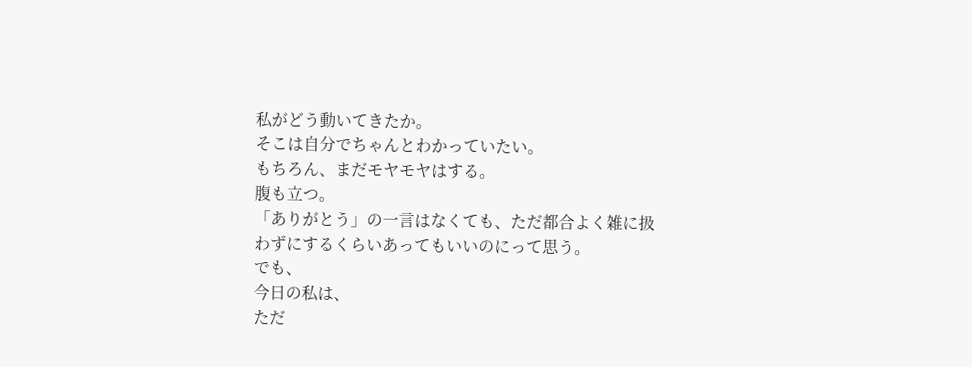私がどう動いてきたか。
そこは自分でちゃんとわかっていたい。
もちろん、まだモヤモヤはする。
腹も立つ。
「ありがとう」の一言はなくても、ただ都合よく雑に扱わずにするくらいあってもいいのにって思う。
でも、
今日の私は、
ただ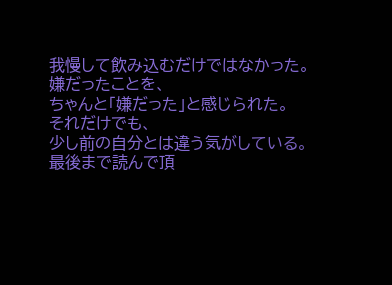我慢して飲み込むだけではなかった。
嫌だったことを、
ちゃんと「嫌だった」と感じられた。
それだけでも、
少し前の自分とは違う気がしている。
最後まで読んで頂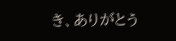き、ありがとう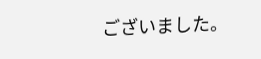ございました。